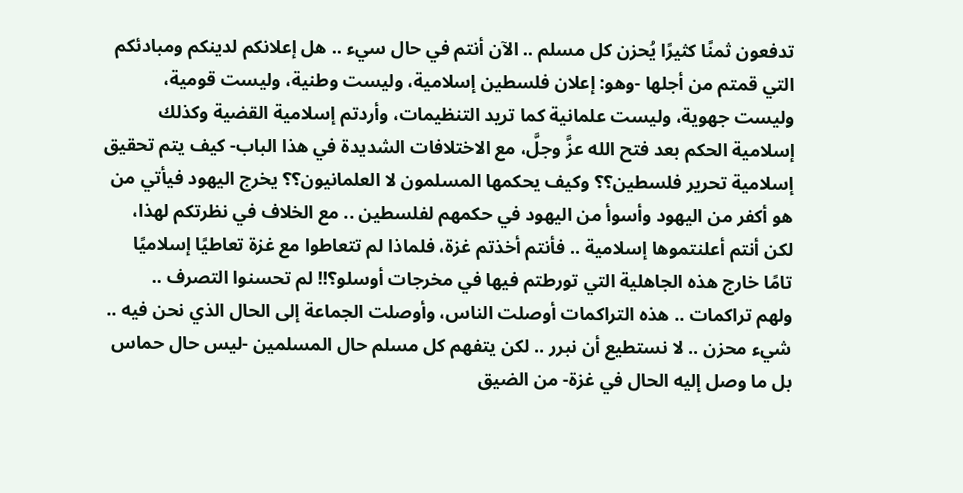تدفعون ثمنًا كثيرًا يُحزن كل مسلم .. الآن أنتم في حال سيء .. هل إعلانكم لدينكم ومبادئكم التي قمتم من أجلها -وهو: إعلان فلسطين إسلامية، وليست وطنية، وليست قومية، وليست جهوية، وليست علمانية كما تريد التنظيمات، وأردتم إسلامية القضية وكذلك إسلامية الحكم بعد فتح الله عزَّ وجلَّ، مع الاختلافات الشديدة في هذا الباب- كيف يتم تحقيق إسلامية تحرير فلسطين؟؟ وكيف يحكمها المسلمون لا العلمانيون؟؟ يخرج اليهود فيأتي من هو أكفر من اليهود وأسوأ من اليهود في حكمهم لفلسطين .. مع الخلاف في نظرتكم لهذا، لكن أنتم أعلنتموها إسلامية .. فأنتم أخذتم غزة، فلماذا لم تتعاطوا مع غزة تعاطيًا إسلاميًا تامًا خارج هذه الجاهلية التي تورطتم فيها في مخرجات أوسلو؟!! لم تحسنوا التصرف ..
ولهم تراكمات .. هذه التراكمات أوصلت الناس، وأوصلت الجماعة إلى الحال الذي نحن فيه .. شيء محزن .. لا نستطيع أن نبرر .. لكن يتفهم كل مسلم حال المسلمين -ليس حال حماس بل ما وصل إليه الحال في غزة- من الضيق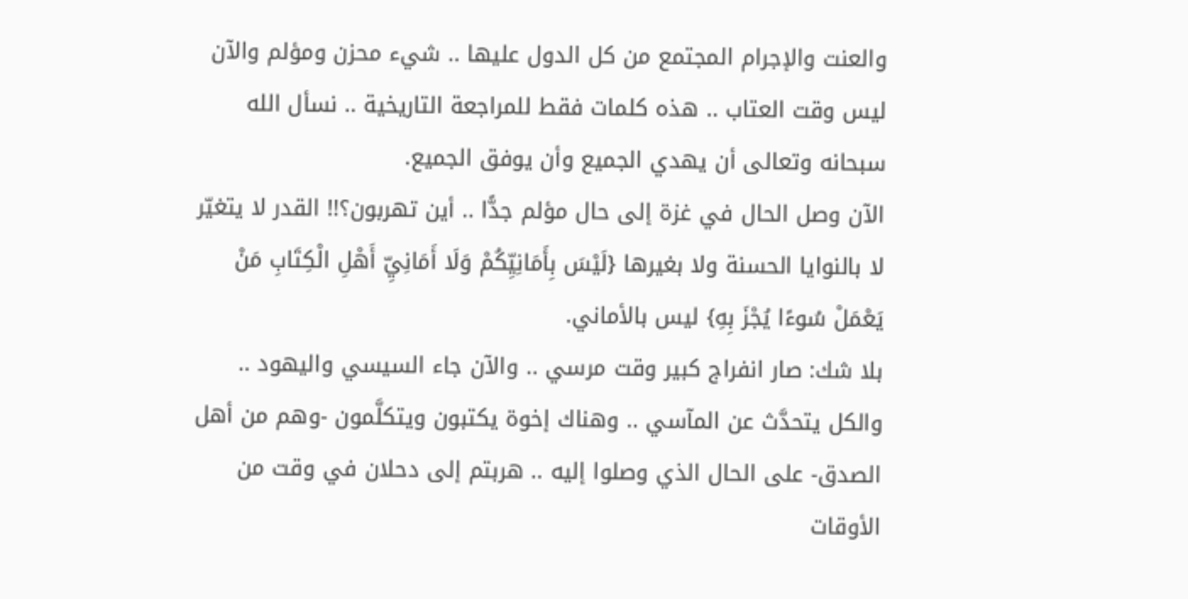والعنت والإجرام المجتمع من كل الدول عليها .. شيء محزن ومؤلم والآن ليس وقت العتاب .. هذه كلمات فقط للمراجعة التاريخية .. نسأل الله سبحانه وتعالى أن يهدي الجميع وأن يوفق الجميع.
الآن وصل الحال في غزة إلى حال مؤلم جدًّا .. أين تهربون؟!! القدر لا يتغيّر لا بالنوايا الحسنة ولا بغيرها {لَيْسَ بِأَمَانِيِّكُمْ وَلَا أَمَانِيِّ أَهْلِ الْكِتَابِ مَنْ يَعْمَلْ سُوءًا يُجْزَ بِهِ} ليس بالأماني.
بلا شك: صار انفراج كبير وقت مرسي .. والآن جاء السيسي واليهود .. والكل يتحدَّث عن المآسي .. وهناك إخوة يكتبون ويتكلَّمون -وهم من أهل الصدق- على الحال الذي وصلوا إليه .. هربتم إلى دحلان في وقت من الأوقات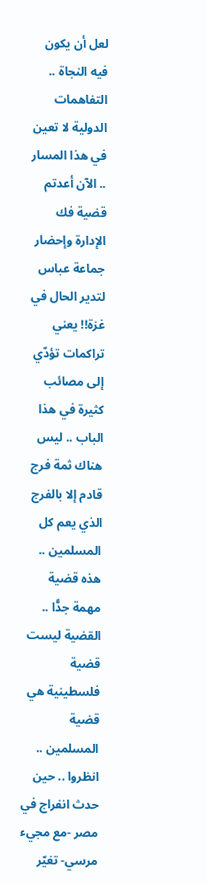لعل أن يكون فيه النجاة .. التفاهمات الدولية لا تعين في هذا المسار .. الآن أعدتم قضية فك الإدارة وإحضار جماعة عباس لتدير الحال في غزة!! يعني تراكمات تؤدّي إلى مصائب كثيرة في هذا الباب .. ليس هناك ثمة فرج قادم إلا بالفرج الذي يعم كل المسلمين .. هذه قضية مهمة جدًّا .. القضية ليست قضية فلسطينية هي قضية المسلمين .. انظروا .. حين حدث انفراج في مصر -مع مجيء مرسي- تغيّر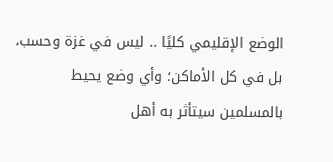الوضع الإقليمي كليًا .. ليس في غزة وحسب، بل في كل الأماكن؛ وأي وضع يحيط بالمسلمين سيتأثر به أهل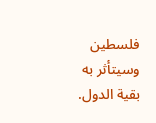فلسطين وسيتأثر به بقية الدول.